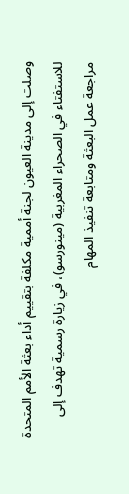وصلت إلى مدينة العيون لجنة أممية مكلفة بتقييم أداء بعثة الأمم المتحدة للاستفتاء في الصحراء المغربية (مينورسو)، في زيارة رسمية تهدف إلى مراجعة عمل البعثة ومتابعة تنفيذ المهام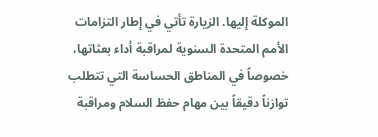الموكلة إليها. الزيارة تأتي في إطار التزامات الأمم المتحدة السنوية لمراقبة أداء بعثاتها، خصوصاً في المناطق الحساسة التي تتطلب توازناً دقيقاً بين مهام حفظ السلام ومراقبة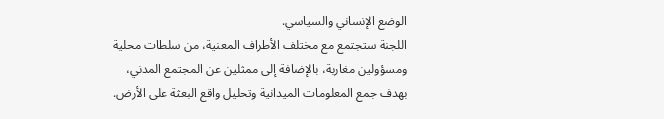الوضع الإنساني والسياسي.
اللجنة ستجتمع مع مختلف الأطراف المعنية، من سلطات محلية ومسؤولين مغاربة، بالإضافة إلى ممثلين عن المجتمع المدني، بهدف جمع المعلومات الميدانية وتحليل واقع البعثة على الأرض.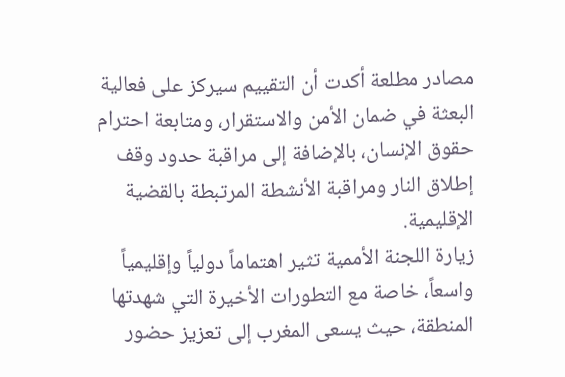مصادر مطلعة أكدت أن التقييم سيركز على فعالية البعثة في ضمان الأمن والاستقرار، ومتابعة احترام حقوق الإنسان، بالإضافة إلى مراقبة حدود وقف إطلاق النار ومراقبة الأنشطة المرتبطة بالقضية الإقليمية.
زيارة اللجنة الأممية تثير اهتماماً دولياً وإقليمياً واسعاً، خاصة مع التطورات الأخيرة التي شهدتها المنطقة، حيث يسعى المغرب إلى تعزيز حضور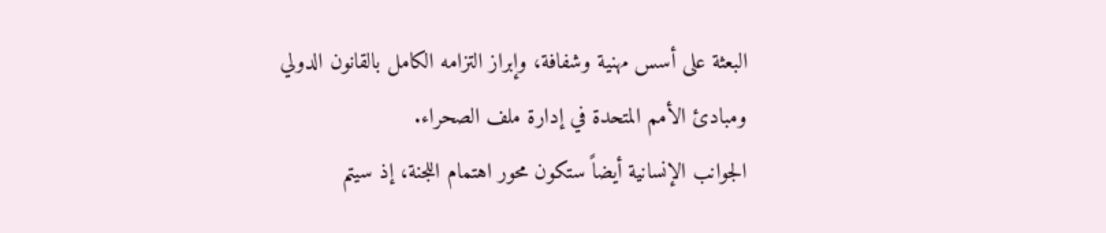البعثة على أسس مهنية وشفافة، وإبراز التزامه الكامل بالقانون الدولي ومبادئ الأمم المتحدة في إدارة ملف الصحراء.
الجوانب الإنسانية أيضاً ستكون محور اهتمام اللجنة، إذ سيتم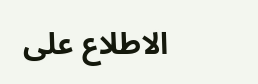الاطلاع على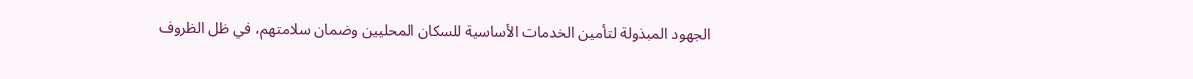الجهود المبذولة لتأمين الخدمات الأساسية للسكان المحليين وضمان سلامتهم، في ظل الظروف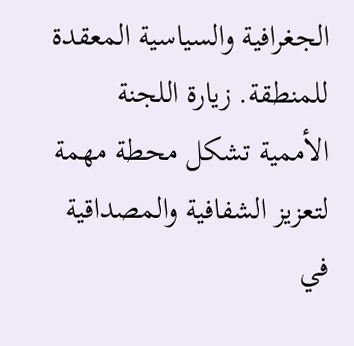الجغرافية والسياسية المعقدة للمنطقة. زيارة اللجنة الأممية تشكل محطة مهمة لتعزيز الشفافية والمصداقية في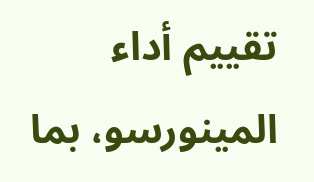تقييم أداء المينورسو، بما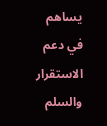يساهم في دعم الاستقرار والسلم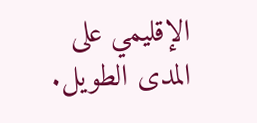الإقليمي على المدى الطويل.